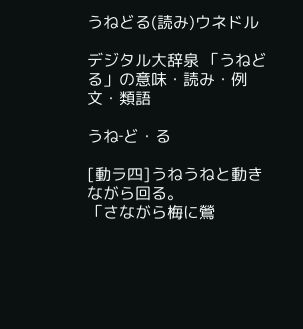うねどる(読み)ウネドル

デジタル大辞泉 「うねどる」の意味・読み・例文・類語

うね‐ど・る

[動ラ四]うねうねと動きながら回る。
「さながら梅に鶯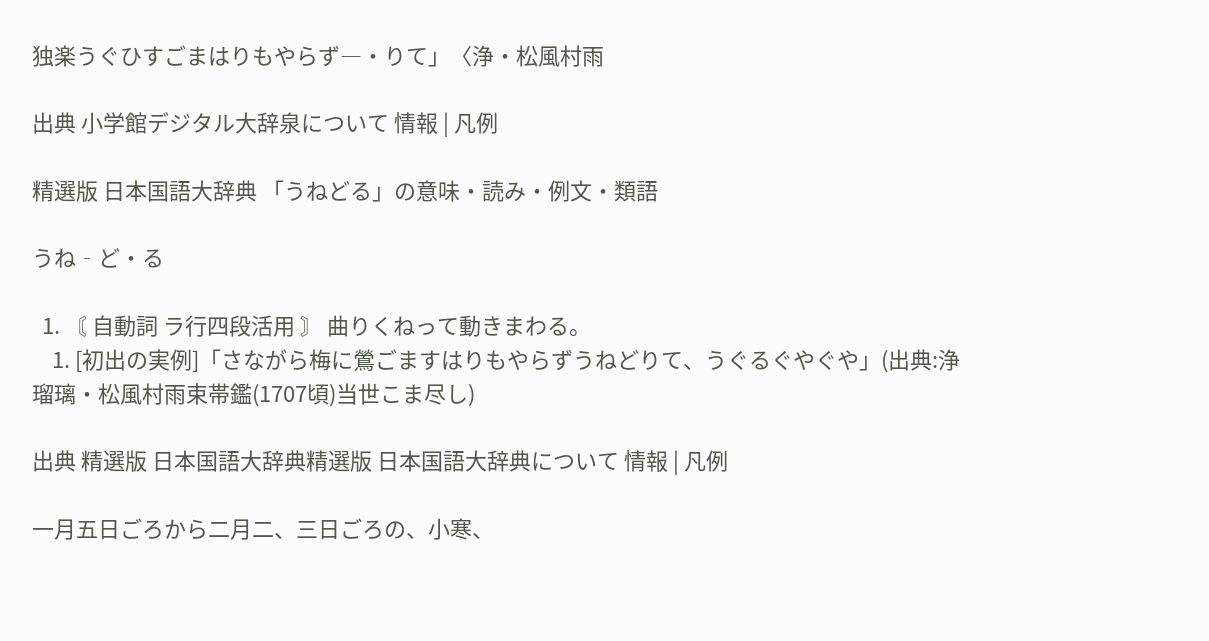独楽うぐひすごまはりもやらず―・りて」〈浄・松風村雨

出典 小学館デジタル大辞泉について 情報 | 凡例

精選版 日本国語大辞典 「うねどる」の意味・読み・例文・類語

うね‐ど・る

  1. 〘 自動詞 ラ行四段活用 〙 曲りくねって動きまわる。
    1. [初出の実例]「さながら梅に鶯ごますはりもやらずうねどりて、うぐるぐやぐや」(出典:浄瑠璃・松風村雨束帯鑑(1707頃)当世こま尽し)

出典 精選版 日本国語大辞典精選版 日本国語大辞典について 情報 | 凡例

一月五日ごろから二月二、三日ごろの、小寒、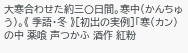大寒合わせた約三〇日間。寒中(かんちゅう)。《 季語・冬 》[初出の実例]「寒(カン)の中 薬喰 声つかふ 酒作 紅粉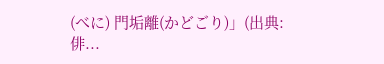(べに) 門垢離(かどごり)」(出典:俳...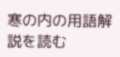寒の内の用語解説を読む